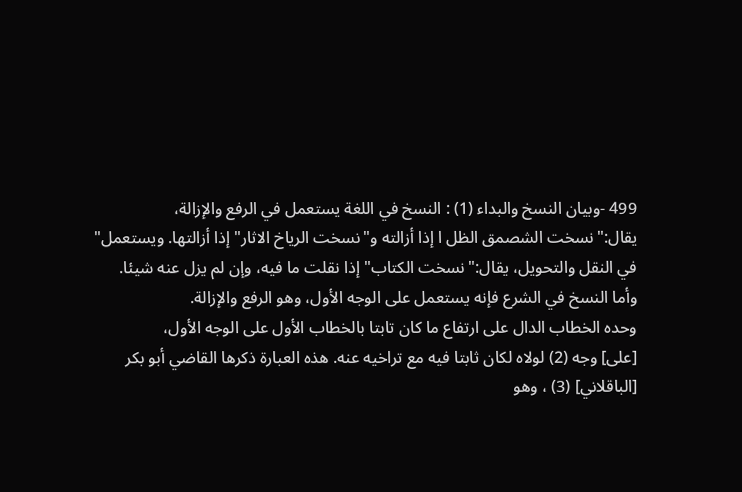499 -وبيان النسخ والبداء (1) : النسخ في اللغة يستعمل في الرفع والإزالة،
يقال:"نسخت الشصمق الظل ا إذا أزالته و"نسخت الرياخ الاثار"إذا أزالتها. ويستعمل"
في النقل والتحويل، يقال:"نسخت الكتاب"إذا نقلت ما فيه، وإن لم يزل عنه شيئا.
وأما النسخ في الشرع فإنه يستعمل على الوجه الأول، وهو الرفع والإزالة.
وحده الخطاب الدال على ارتفاع ما كان تابتا بالخطاب الأول على الوجه الأول،
[على] وجه (2) لولاه لكان ثابتا فيه مع تراخيه عنه. هذه العبارة ذكرها القاضي أبو بكر
[الباقلاني] (3) ، وهو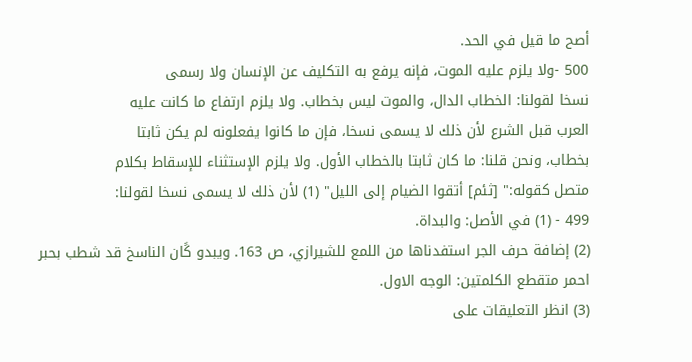أصح ما قيل في الحد.
500 -ولا يلزم عليه الموت، فإنه يرفع به التكليف عن الإنسان ولا رسمى
نسخا لقولنا: الخطاب الدال، والموت ليس بخطاب. ولا يلزم ارتفاع ما كانت عليه
العرب قبل الشرع لأن ذلك لا يسمى نسخا، فإن ما كانوا يفعلونه لم يكن ثابتا
بخطاب، ونحن قلنا: ما كان ثابتا بالخطاب الأول. ولا يلزم الإستثناء للإسقاط بكلام
متصل كقوله:" [ثئم] أتقوا الضيام إلى الليل" (1) لأن ذلك لا يسمى نسخا لقولنا:
499 - (1) في الأصل: والبداة.
(2) إضافة حرف الجر استفدناها من اللمع للشيرازي، ص 163. ويبدو كًان الناسخ قد شطب بحبر
احمر متقطع الكلمتين: الوجه الاول.
(3) انظر التعليقات على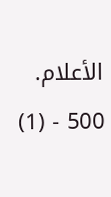الأعلام.
500 - (1)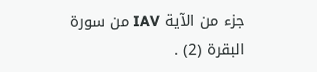جزء من الآية IAV من سورة البقرة (2) .